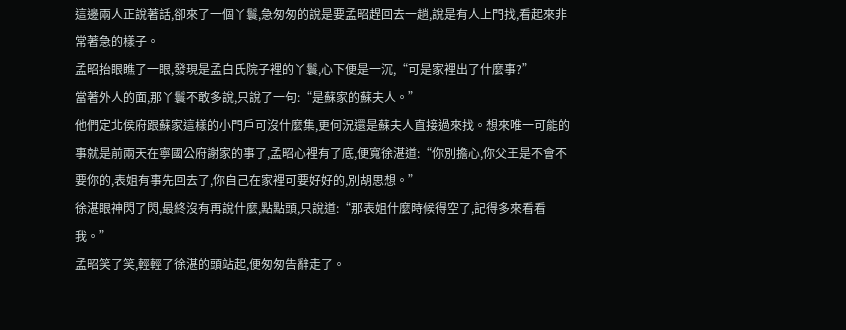這邊兩人正說著話,卻來了一個丫鬟,急匆匆的說是要孟昭趕回去一趟,說是有人上門找,看起來非常著急的樣子。
孟昭抬眼瞧了一眼,發現是孟白氏院子裡的丫鬟,心下便是一沉,“可是家裡出了什麼事?”
當著外人的面,那丫鬟不敢多說,只說了一句:“是蘇家的蘇夫人。”
他們定北侯府跟蘇家這樣的小門戶可沒什麼集,更何況還是蘇夫人直接過來找。想來唯一可能的事就是前兩天在寧國公府謝家的事了,孟昭心裡有了底,便寬徐湛道:“你別擔心,你父王是不會不要你的,表姐有事先回去了,你自己在家裡可要好好的,別胡思想。”
徐湛眼神閃了閃,最終沒有再說什麼,點點頭,只說道:“那表姐什麼時候得空了,記得多來看看我。”
孟昭笑了笑,輕輕了徐湛的頭站起,便匆匆告辭走了。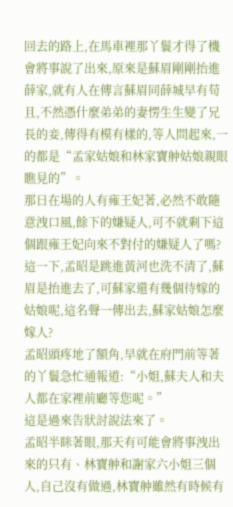回去的路上,在馬車裡那丫鬟才得了機會將事說了出來,原來是蘇眉剛剛抬進薛家,就有人在傳言蘇眉同薛城早有苟且,不然憑什麼弟弟的妻愣生生變了兄長的妾,傳得有模有樣的,等人問起來,一的都是“孟家姑娘和林家寶舯姑娘親眼瞧見的”。
那日在場的人有雍王妃著,必然不敢隨意洩口風,餘下的嫌疑人,可不就剩下這個跟雍王妃向來不對付的嫌疑人了嗎?這一下,孟昭是跳進黃河也洗不清了,蘇眉是抬進去了,可蘇家還有幾個待嫁的姑娘呢,這名聲一傳出去,蘇家姑娘怎麼嫁人?
孟昭頭疼地了額角,早就在府門前等著的丫鬟急忙通報道:“小姐,蘇夫人和夫人都在家裡前廳等您呢。”
這是過來告狀討說法來了。
孟昭半眯著眼,那天有可能會將事洩出來的只有、林寶舯和謝家六小姐三個人,自己沒有做過,林寶舯雖然有時候有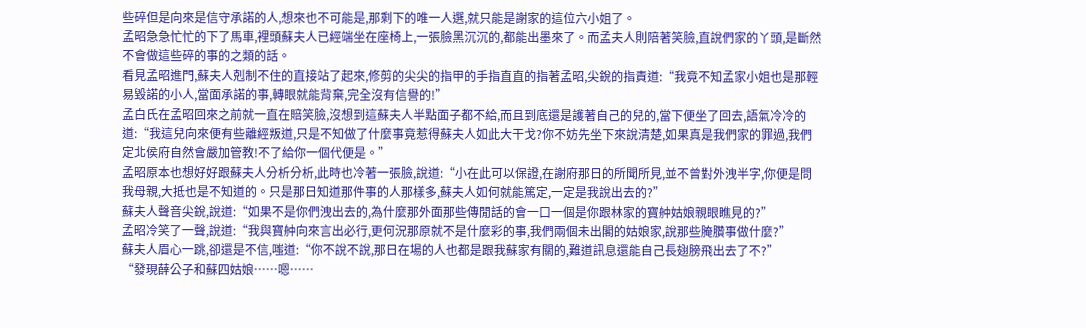些碎但是向來是信守承諾的人,想來也不可能是,那剩下的唯一人選,就只能是謝家的這位六小姐了。
孟昭急急忙忙的下了馬車,裡頭蘇夫人已經端坐在座椅上,一張臉黑沉沉的,都能出墨來了。而孟夫人則陪著笑臉,直說們家的丫頭,是斷然不會做這些碎的事的之類的話。
看見孟昭進門,蘇夫人剋制不住的直接站了起來,修剪的尖尖的指甲的手指直直的指著孟昭,尖銳的指責道:“我竟不知孟家小姐也是那輕易毀諾的小人,當面承諾的事,轉眼就能背棄,完全沒有信譽的!”
孟白氏在孟昭回來之前就一直在賠笑臉,沒想到這蘇夫人半點面子都不給,而且到底還是護著自己的兒的,當下便坐了回去,語氣冷冷的道:“我這兒向來便有些離經叛道,只是不知做了什麼事竟惹得蘇夫人如此大干戈?你不妨先坐下來說清楚,如果真是我們家的罪過,我們定北侯府自然會嚴加管教!不了給你一個代便是。”
孟昭原本也想好好跟蘇夫人分析分析,此時也冷著一張臉,說道:“小在此可以保證,在謝府那日的所聞所見,並不曾對外洩半字,你便是問我母親,大抵也是不知道的。只是那日知道那件事的人那樣多,蘇夫人如何就能篤定,一定是我說出去的?”
蘇夫人聲音尖銳,說道:“如果不是你們洩出去的,為什麼那外面那些傳閒話的會一口一個是你跟林家的寶舯姑娘親眼瞧見的?”
孟昭冷笑了一聲,說道:“我與寶舯向來言出必行,更何況那原就不是什麼彩的事,我們兩個未出閣的姑娘家,說那些腌臢事做什麼?”
蘇夫人眉心一跳,卻還是不信,嗤道:“你不說不說,那日在場的人也都是跟我蘇家有關的,難道訊息還能自己長翅膀飛出去了不?”
“發現薛公子和蘇四姑娘……嗯……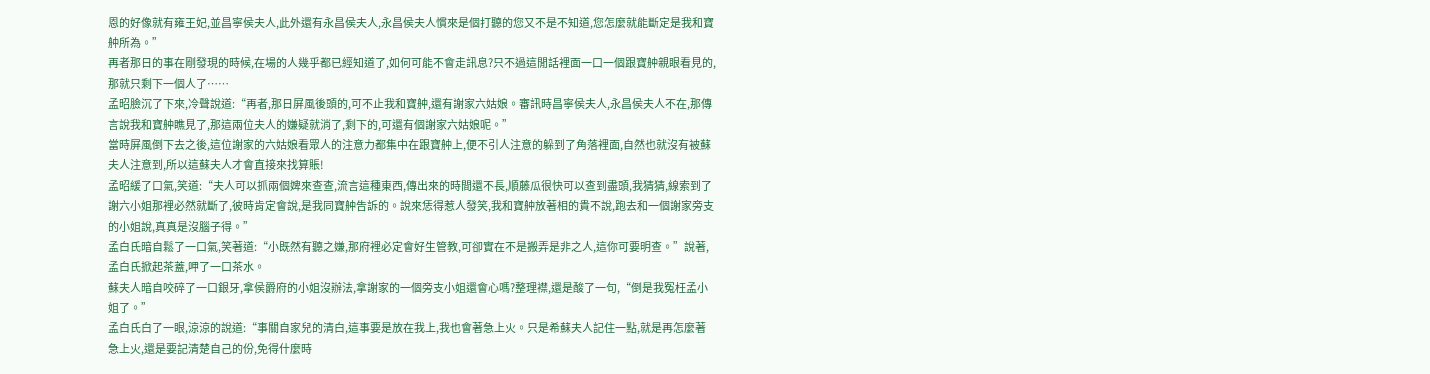恩的好像就有雍王妃,並昌寧侯夫人,此外還有永昌侯夫人,永昌侯夫人慣來是個打聽的您又不是不知道,您怎麼就能斷定是我和寶舯所為。”
再者那日的事在剛發現的時候,在場的人幾乎都已經知道了,如何可能不會走訊息?只不過這閒話裡面一口一個跟寶舯親眼看見的,那就只剩下一個人了……
孟昭臉沉了下來,冷聲說道:“再者,那日屏風後頭的,可不止我和寶舯,還有謝家六姑娘。審訊時昌寧侯夫人,永昌侯夫人不在,那傳言說我和寶舯瞧見了,那這兩位夫人的嫌疑就消了,剩下的,可還有個謝家六姑娘呢。”
當時屏風倒下去之後,這位謝家的六姑娘看眾人的注意力都集中在跟寶舯上,便不引人注意的躲到了角落裡面,自然也就沒有被蘇夫人注意到,所以這蘇夫人才會直接來找算賬!
孟昭緩了口氣,笑道:“夫人可以抓兩個婢來查查,流言這種東西,傳出來的時間還不長,順藤瓜很快可以查到盡頭,我猜猜,線索到了謝六小姐那裡必然就斷了,彼時肯定會說,是我同寶舯告訴的。說來恁得惹人發笑,我和寶舯放著相的貴不說,跑去和一個謝家旁支的小姐說,真真是沒腦子得。”
孟白氏暗自鬆了一口氣,笑著道:“小既然有聽之嫌,那府裡必定會好生管教,可卻實在不是搬弄是非之人,這你可要明查。”說著,孟白氏掀起茶蓋,呷了一口茶水。
蘇夫人暗自咬碎了一口銀牙,拿侯爵府的小姐沒辦法,拿謝家的一個旁支小姐還會心嗎?整理襟,還是酸了一句,“倒是我冤枉孟小姐了。”
孟白氏白了一眼,涼涼的說道:“事關自家兒的清白,這事要是放在我上,我也會著急上火。只是希蘇夫人記住一點,就是再怎麼著急上火,還是要記清楚自己的份,免得什麼時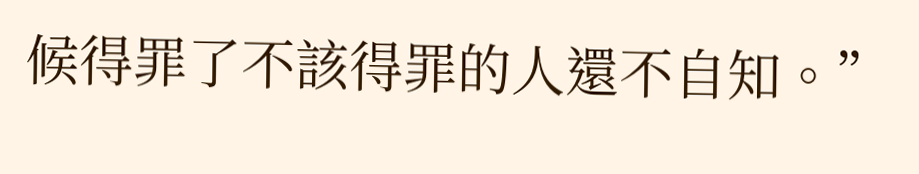候得罪了不該得罪的人還不自知。”